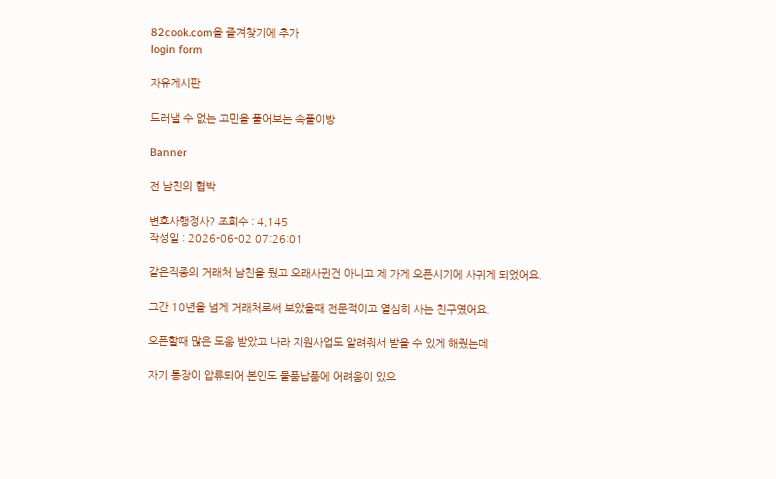82cook.com을 즐겨찾기에 추가
login form

자유게시판

드러낼 수 없는 고민을 풀어보는 속풀이방

Banner

전 남친의 협박

변호사행정사? 조회수 : 4,145
작성일 : 2026-06-02 07:26:01

같은직종의 거래처 남친을 뒀고 오래사귄건 아니고 제 가게 오픈시기에 사귀게 되었어요.

그간 10년을 넘게 거래처로써 보았을때 전문적이고 열심히 사는 친구였어요.

오픈할때 많은 도움 받았고 나라 지원사업도 알려줘서 받을 수 있게 해줬는데

자기 통장이 압류되어 본인도 물품납품에 어려움이 있으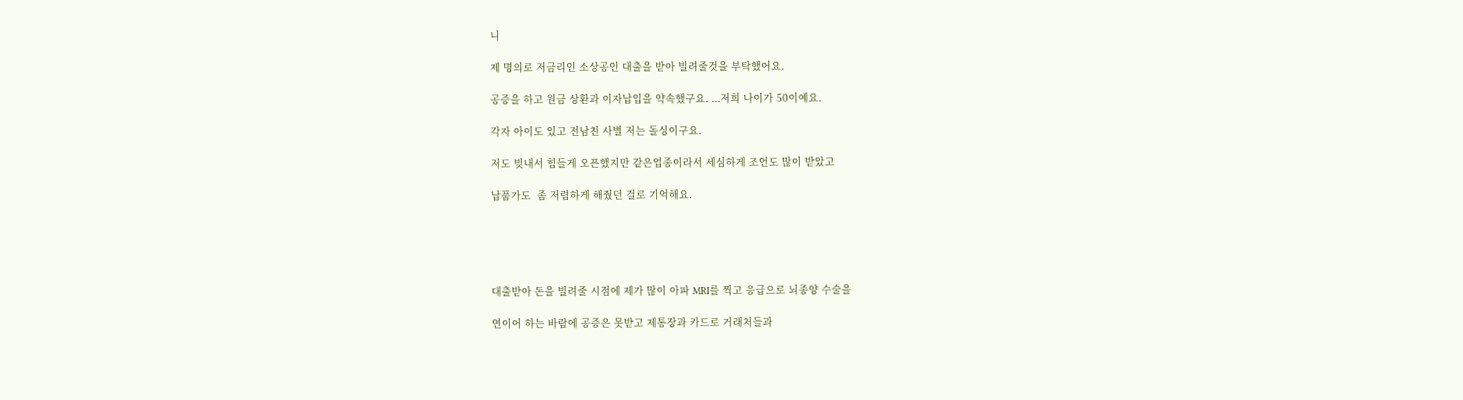니

제 명의로 저금리인 소상공인 대출을 받아 빌려줄것을 부탁했어요.

공증을 하고 원금 상환과 이자납입을 약속했구요. ...저희 나이가 50이예요.

각자 아이도 있고 전남친 사별 저는 돌싱이구요.

저도 빚내서 힘들게 오픈했지만 같은업종이라서 세심하게 조언도 많이 받았고

납품가도  좀 저렴하게 해줬던 걸로 기억해요.





대출받아 돈을 빌려줄 시점에 제가 많이 아파 MRI를 찍고 응급으로 뇌종양 수술을

연이어 하는 바람에 공증은 못받고 제통장과 카드로 거래처들과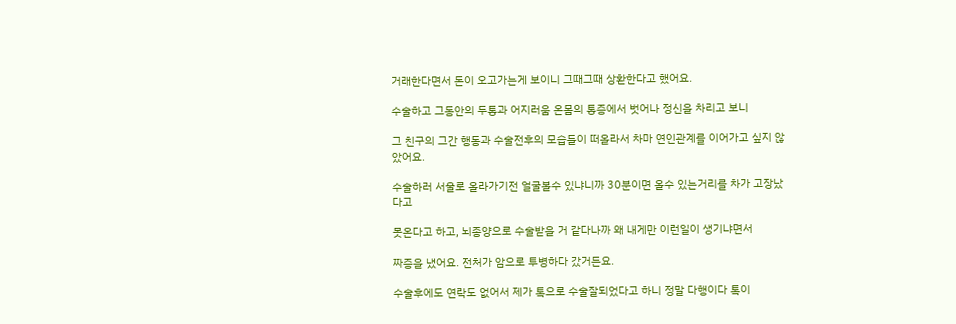거래한다면서 돈이 오고가는게 보이니 그때그때 상환한다고 했어요.

수술하고 그동안의 두통과 어지러움 온몸의 통증에서 벗어나 정신을 차리고 보니

그 친구의 그간 행동과 수술전후의 모습들이 떠올라서 차마 연인관계를 이어가고 싶지 않았어요.

수술하러 서울로 올라가기전 얼굴볼수 있냐니까 30분이면 올수 있는거리를 차가 고장났다고

못온다고 하고, 뇌종양으로 수술받을 거 같다나까 왜 내게만 이런일이 생기냐면서

짜증을 냈어요. 전처가 암으로 투병하다 갔거든요.

수술후에도 연락도 없어서 제가 톡으로 수술잘되었다고 하니 정말 다행이다 톡이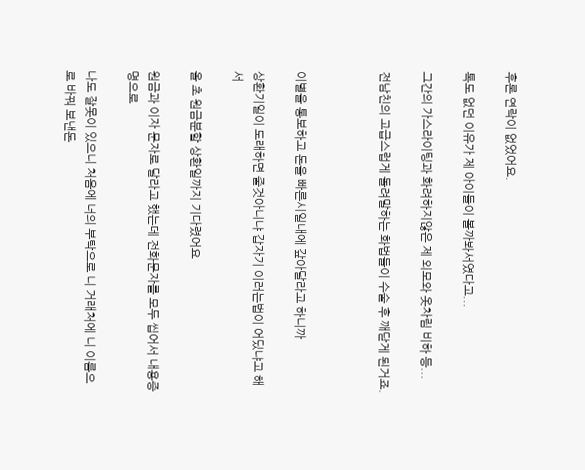후론 연락이 없었어요.

톡도 없던 이유가 제 아이들이 볼까봐서였다고...

그간의 가스라이팅과 화려하지않은 제 외모와 옷차림 비하 등...

전남친의 고급스럽게 돌려말하는 화법들이 수술 후 깨닫게 된거죠.



이별을 통보하고 돈을 빠른시일내에 갚아달라고 하니까

상환기일이 도래하면 줄것아니냐 갑자기 이러는법이 어딨냐고 해서

올 초 원금분할 상환일까지 기다렸어요

원금과 이자 문자로 달라고 했는데 전화문자를 모두 씹어서 내용증명으로

나도 잘못이 있으니 처음에 너의 부탁으로 니 거래처에 니 이름으로 바꿔 보낸돈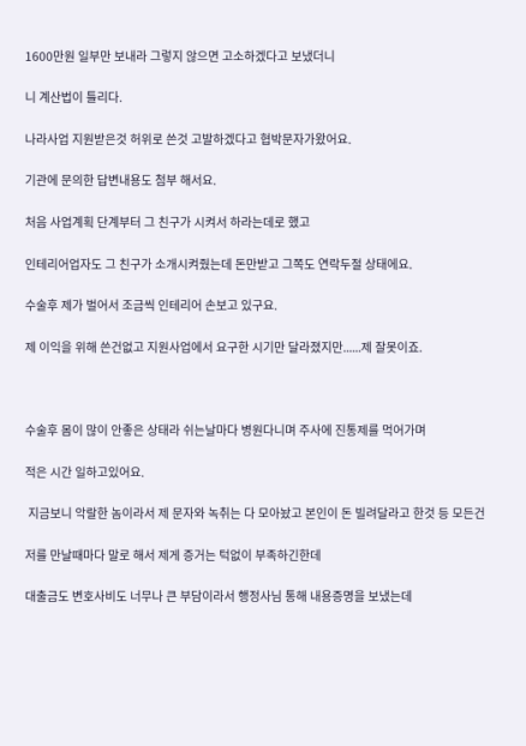1600만원 일부만 보내라 그렇지 않으면 고소하겠다고 보냈더니

니 계산법이 틀리다.

나라사업 지원받은것 허위로 쓴것 고발하겠다고 협박문자가왔어요.

기관에 문의한 답변내용도 첨부 해서요.

처음 사업계획 단계부터 그 친구가 시켜서 하라는데로 했고

인테리어업자도 그 친구가 소개시켜줬는데 돈만받고 그쪽도 연락두절 상태에요.

수술후 제가 벌어서 조금씩 인테리어 손보고 있구요.

제 이익을 위해 쓴건없고 지원사업에서 요구한 시기만 달라졌지만......제 잘못이죠.



수술후 몸이 많이 안좋은 상태라 쉬는날마다 병원다니며 주사에 진통제를 먹어가며

적은 시간 일하고있어요.

 지금보니 악랄한 놈이라서 제 문자와 녹취는 다 모아놨고 본인이 돈 빌려달라고 한것 등 모든건

저를 만날때마다 말로 해서 제게 증거는 턱없이 부족하긴한데

대출금도 변호사비도 너무나 큰 부담이라서 행정사님 통해 내용증명을 보냈는데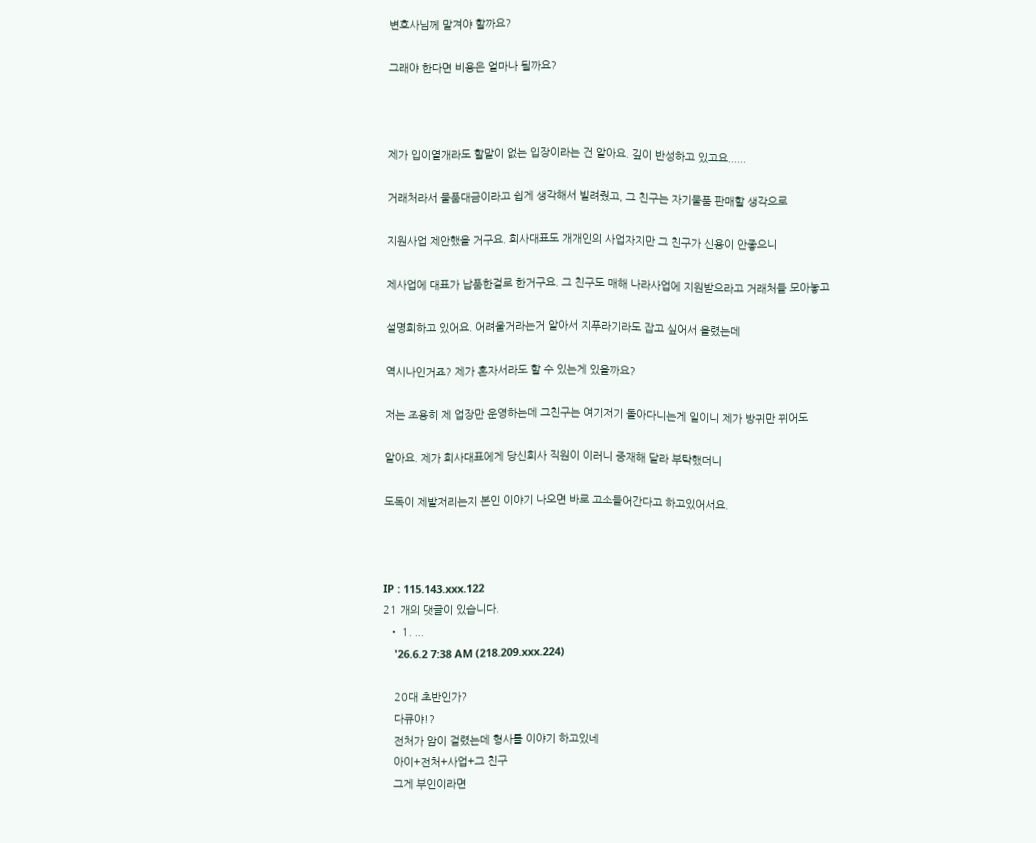변호사님께 맡겨야 할까요?

그래야 한다면 비용은 얼마나 될까요?



제가 입이열개라도 할말이 없는 입장이라는 건 알아요. 깊이 반성하고 있고요......

거래처라서 물품대금이라고 쉽게 생각해서 빌려줬고, 그 친구는 자기물품 판매할 생각으로

지원사업 제안했을 거구요. 회사대표도 개개인의 사업자지만 그 친구가 신용이 안좋으니

제사업에 대표가 납품한걸로 한거구요. 그 친구도 매해 나라사업에 지원받으라고 거래처들 모아놓고

설명회하고 있어요. 어려울거라는거 알아서 지푸라기라도 잡고 싶어서 올렸는데

역시나인거죠? 제가 혼자서라도 할 수 있는게 있을까요?

저는 조용히 제 업장만 운영하는데 그친구는 여기저기 돌아다니는게 일이니 제가 방귀만 뀌어도

알아요. 제가 회사대표에게 당신회사 직원이 이러니 중재해 달라 부탁했더니

도독이 제발저리는지 본인 이야기 나오면 바로 고소들어간다고 하고있어서요.



IP : 115.143.xxx.122
21 개의 댓글이 있습니다.
  • 1. ...
    '26.6.2 7:38 AM (218.209.xxx.224)

    20대 초반인가?
    다큐야!?
    전처가 암이 걸렸는데 형사를 이야기 하고있네
    아이+전처+사업+그 친구
    그게 부인이라면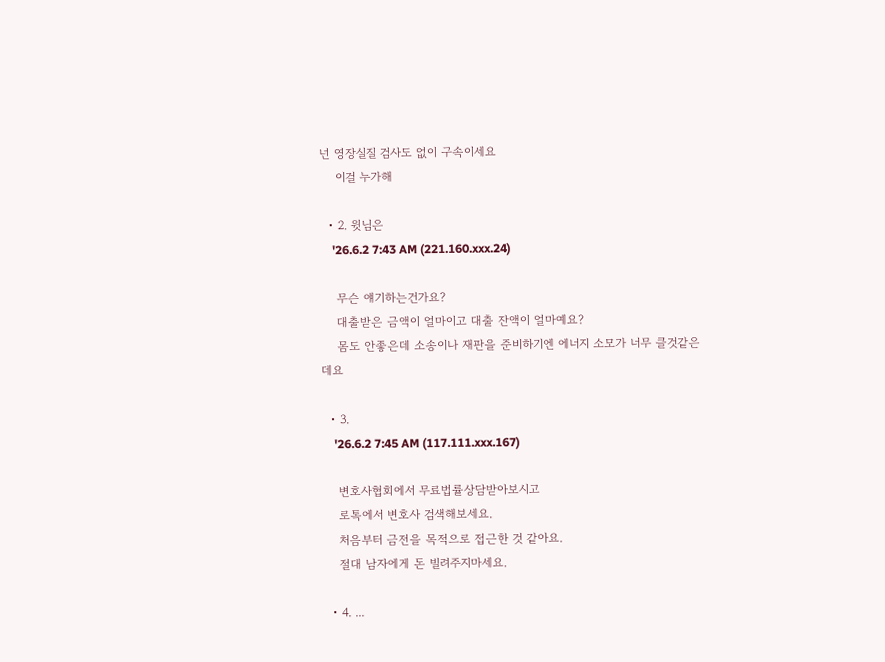넌 영장실질 검사도 없이 구속이세요
    이걸 누가해

  • 2. 윗님은
    '26.6.2 7:43 AM (221.160.xxx.24)

    무슨 얘기하는건가요?
    대출받은 금액이 얼마이고 대출 잔액이 얼마예요?
    몸도 안좋은데 소송이나 재판을 준비하기엔 에너지 소모가 너무 클것같은데요

  • 3.
    '26.6.2 7:45 AM (117.111.xxx.167)

    변호사협회에서 무료법률상담받아보시고
    로톡에서 변호사 검색해보세요.
    처음부터 금전을 목적으로 접근한 것 같아요.
    절대 남자에게 돈 빌려주지마세요.

  • 4. ...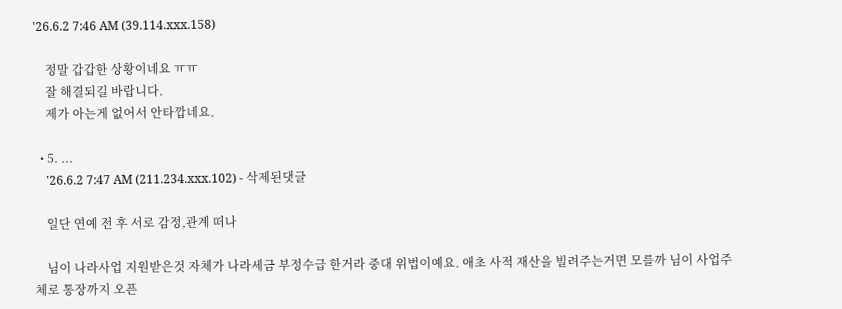'26.6.2 7:46 AM (39.114.xxx.158)

    정말 갑갑한 상황이네요 ㅠㅠ
    잘 해결되길 바랍니다.
    제가 아는게 없어서 안타깝네요.

  • 5. ...
    '26.6.2 7:47 AM (211.234.xxx.102) - 삭제된댓글

    일단 연예 전 후 서로 감정,관계 떠나

    님이 나라사업 지원받은것 자체가 나라세금 부정수급 한거라 중대 위법이예요. 애초 사적 재산을 빌려주는거면 모를까 님이 사업주체로 통장까지 오픈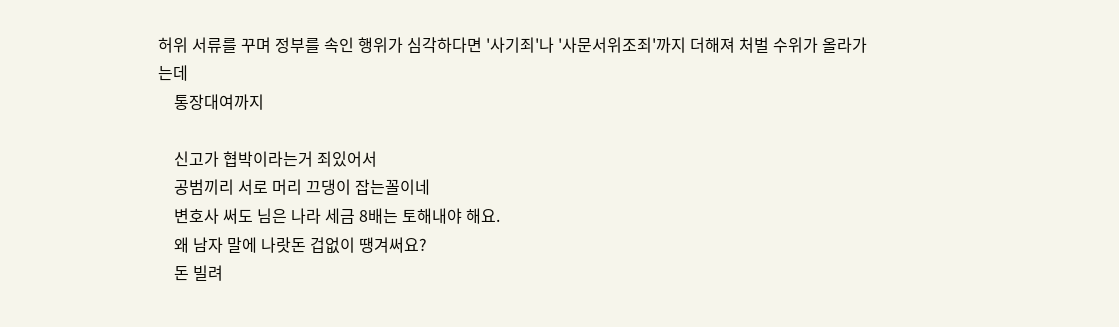허위 서류를 꾸며 정부를 속인 행위가 심각하다면 '사기죄'나 '사문서위조죄'까지 더해져 처벌 수위가 올라가는데
    통장대여까지

    신고가 협박이라는거 죄있어서
    공범끼리 서로 머리 끄댕이 잡는꼴이네
    변호사 써도 님은 나라 세금 8배는 토해내야 해요.
    왜 남자 말에 나랏돈 겁없이 땡겨써요?
    돈 빌려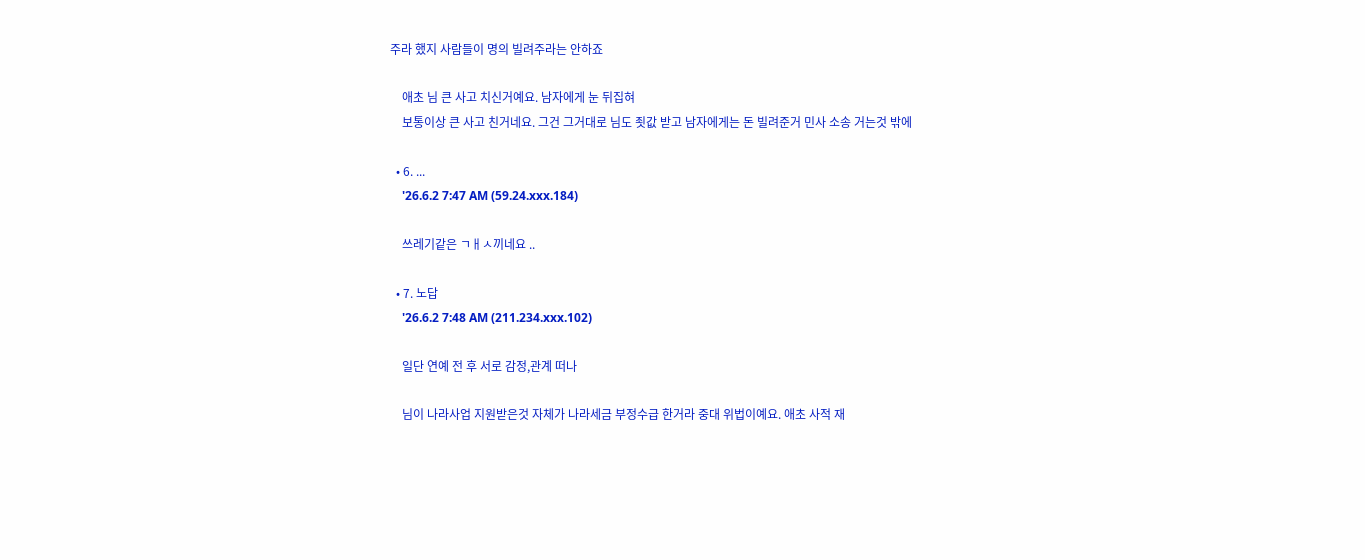주라 했지 사람들이 명의 빌려주라는 안하죠

    애초 님 큰 사고 치신거예요. 남자에게 눈 뒤집혀
    보통이상 큰 사고 친거네요. 그건 그거대로 님도 죗값 받고 남자에게는 돈 빌려준거 민사 소송 거는것 밖에

  • 6. ...
    '26.6.2 7:47 AM (59.24.xxx.184)

    쓰레기같은 ㄱㅐㅅ끼네요 ..

  • 7. 노답
    '26.6.2 7:48 AM (211.234.xxx.102)

    일단 연예 전 후 서로 감정,관계 떠나

    님이 나라사업 지원받은것 자체가 나라세금 부정수급 한거라 중대 위법이예요. 애초 사적 재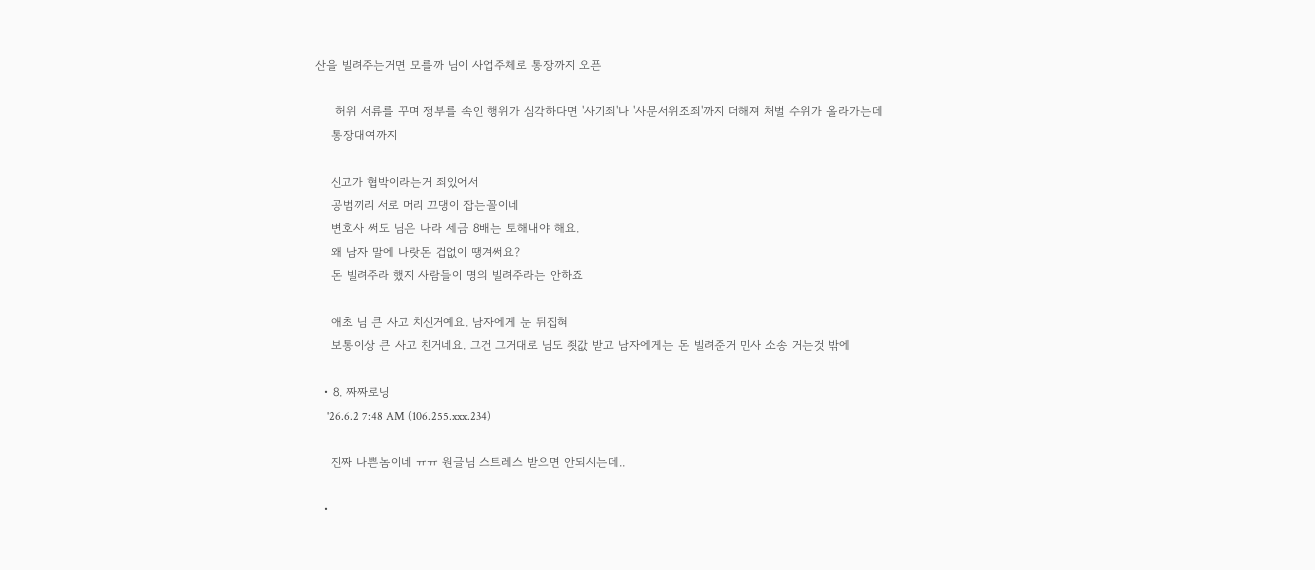산을 빌려주는거면 모를까 님이 사업주체로 통장까지 오픈

     허위 서류를 꾸며 정부를 속인 행위가 심각하다면 '사기죄'나 '사문서위조죄'까지 더해져 처벌 수위가 올라가는데
    통장대여까지

    신고가 협박이라는거 죄있어서
    공범끼리 서로 머리 끄댕이 잡는꼴이네
    변호사 써도 님은 나라 세금 8배는 토해내야 해요.
    왜 남자 말에 나랏돈 겁없이 땡겨써요?
    돈 빌려주라 했지 사람들이 명의 빌려주라는 안하죠

    애초 님 큰 사고 치신거예요. 남자에게 눈 뒤집혀
    보통이상 큰 사고 친거네요. 그건 그거대로 님도 죗값 받고 남자에게는 돈 빌려준거 민사 소송 거는것 밖에

  • 8. 짜짜로닝
    '26.6.2 7:48 AM (106.255.xxx.234)

    진짜 나쁜놈이네 ㅠㅠ 원글님 스트레스 받으면 안되시는데..

  •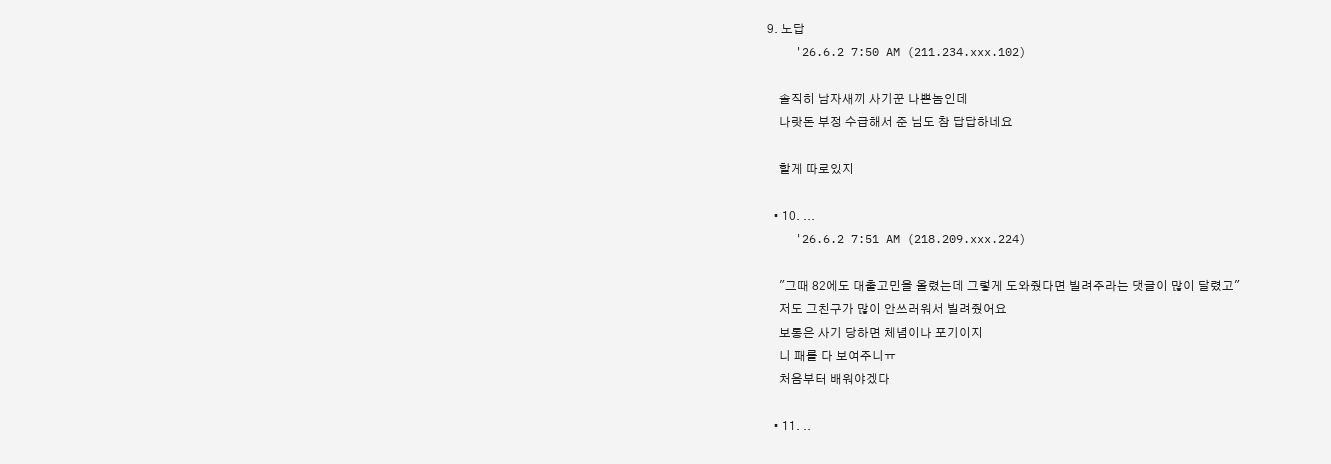9. 노답
    '26.6.2 7:50 AM (211.234.xxx.102)

    솔직히 남자새끼 사기꾼 나쁜놈인데
    나랏돈 부정 수급해서 준 님도 참 답답하네요

    할게 따로있지

  • 10. ...
    '26.6.2 7:51 AM (218.209.xxx.224)

    "그때 82에도 대출고민을 올렸는데 그렇게 도와줬다면 빌려주라는 댓글이 많이 달렸고"
    저도 그친구가 많이 안쓰러워서 빌려줬어요
    보통은 사기 당하면 체념이나 포기이지
    니 패를 다 보여주니ㅠ
    처음부터 배워야겠다

  • 11. ..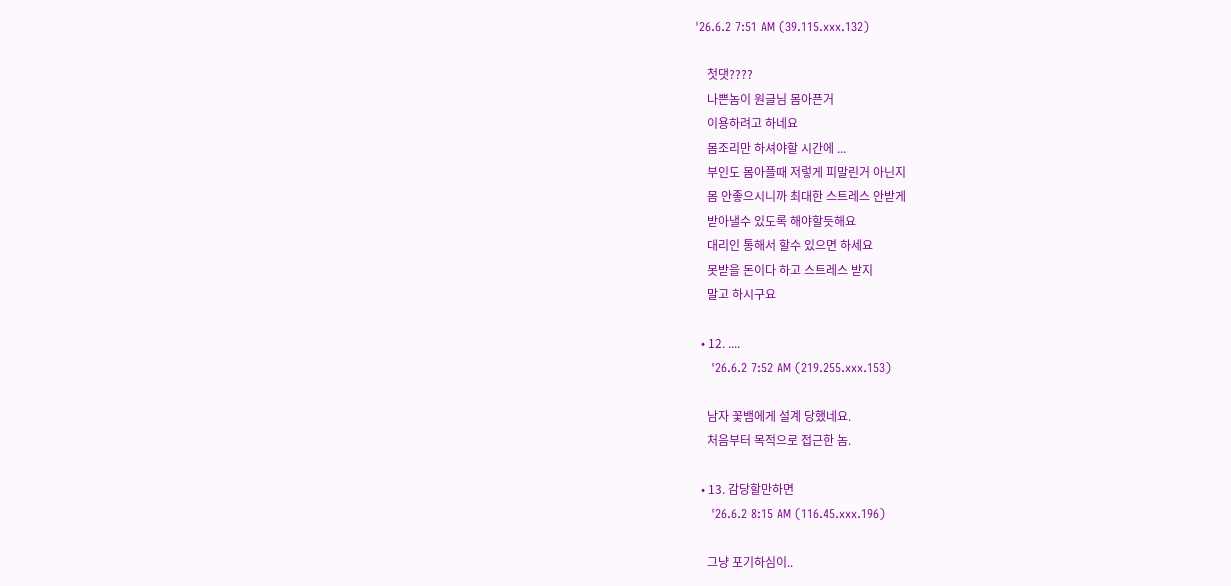'26.6.2 7:51 AM (39.115.xxx.132)

    첫댓????
    나쁜놈이 원글님 몸아픈거
    이용하려고 하네요
    몸조리만 하셔야할 시간에 ...
    부인도 몸아플때 저렇게 피말린거 아닌지
    몸 안좋으시니까 최대한 스트레스 안받게
    받아낼수 있도록 해야할듯해요
    대리인 통해서 할수 있으면 하세요
    못받을 돈이다 하고 스트레스 받지
    말고 하시구요

  • 12. ....
    '26.6.2 7:52 AM (219.255.xxx.153)

    남자 꽃뱀에게 설계 당했네요.
    처음부터 목적으로 접근한 놈.

  • 13. 감당할만하면
    '26.6.2 8:15 AM (116.45.xxx.196)

    그냥 포기하심이..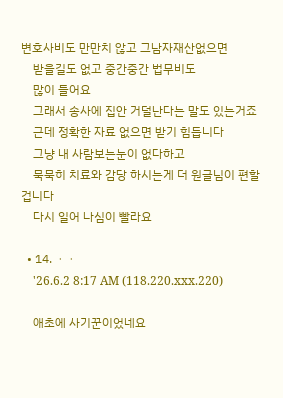변호사비도 만만치 않고 그남자재산없으면
    받을길도 없고 중간중간 법무비도
    많이 들어요
    그래서 송사에 집안 거덜난다는 말도 있는거죠
    근데 정확한 자료 없으면 받기 힘듭니다
    그냥 내 사람보는눈이 없다하고
    묵묵히 치료와 감당 하시는게 더 원글님이 편할 겁니다
    다시 일어 나심이 빨라요

  • 14. ㆍㆍ
    '26.6.2 8:17 AM (118.220.xxx.220)

    애초에 사기꾼이었네요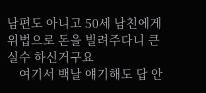남편도 아니고 50세 남친에게 위법으로 돈을 빌려주다니 큰 실수 하신거구요
    여기서 백날 얘기해도 답 안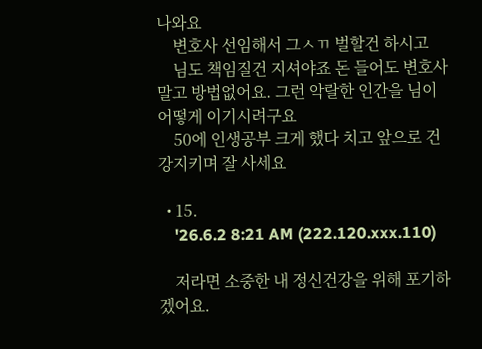나와요
    변호사 선임해서 그ㅅㄲ 벌할건 하시고
    님도 책임질건 지셔야죠 돈 들어도 변호사 말고 방법없어요. 그런 악랄한 인간을 님이 어떻게 이기시려구요
    50에 인생공부 크게 했다 치고 앞으로 건강지키며 잘 사세요

  • 15.
    '26.6.2 8:21 AM (222.120.xxx.110)

    저라면 소중한 내 정신건강을 위해 포기하겠어요.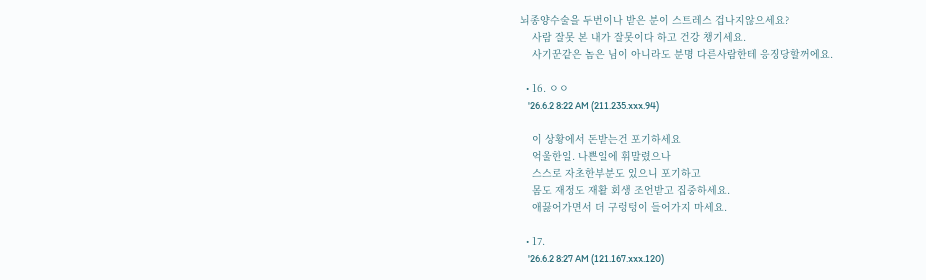뇌종양수술을 두번이나 받은 분이 스트레스 겁나지않으세요?
    사람 잘못 본 내가 잘못이다 하고 건강 챙기세요.
    사기꾼같은 놈은 님이 아니라도 분명 다른사람한테 응징당할꺼에요.

  • 16. ㅇㅇ
    '26.6.2 8:22 AM (211.235.xxx.94)

    이 상황에서 돈받는건 포기하세요
    억울한일. 나쁜일에 휘말렸으나
    스스로 자초한부분도 있으니 포기하고
    몸도 재정도 재활 회생 조언받고 집중하세요.
    애끓어가면서 더 구렁텅이 들어가지 마세요.

  • 17.
    '26.6.2 8:27 AM (121.167.xxx.120)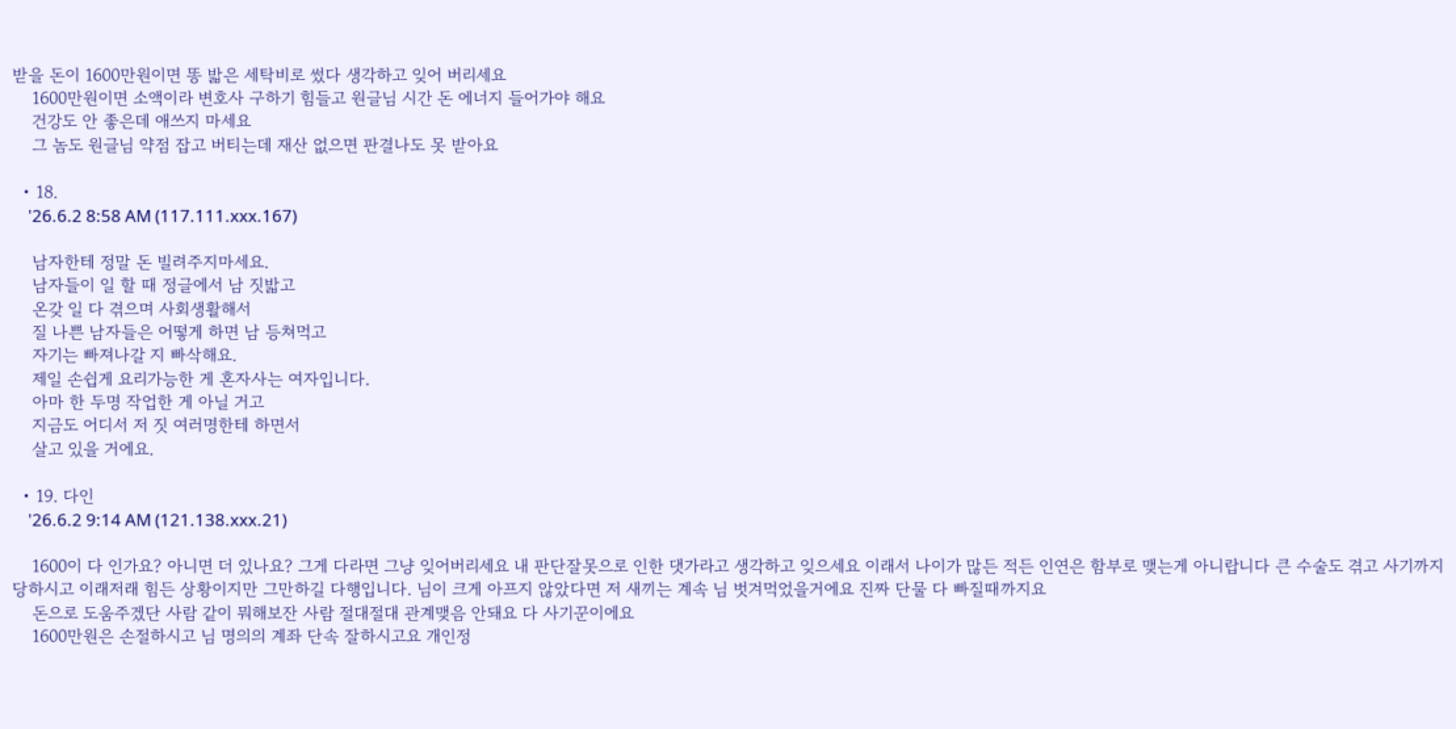받을 돈이 1600만원이면 똥 밟은 세탁비로 썼다 생각하고 잊어 버리세요
    1600만원이면 소액이라 변호사 구하기 힘들고 원글님 시간 돈 에너지 들어가야 해요
    건강도 안 좋은데 애쓰지 마세요
    그 놈도 원글님 약점 잡고 버티는데 재산 없으면 판결나도 못 받아요

  • 18.
    '26.6.2 8:58 AM (117.111.xxx.167)

    남자한테 정말 돈 빌려주지마세요.
    남자들이 일 할 때 정글에서 남 짓밟고
    온갖 일 다 겪으며 사회생활해서
    질 나쁜 남자들은 어떻게 하면 남 등쳐먹고
    자기는 빠져나갈 지 빠삭해요.
    제일 손쉽게 요리가능한 게 혼자사는 여자입니다.
    아마 한 두명 작업한 게 아닐 거고
    지금도 어디서 저 짓 여러명한테 하면서
    살고 있을 거에요.

  • 19. 다인
    '26.6.2 9:14 AM (121.138.xxx.21)

    1600이 다 인가요? 아니면 더 있나요? 그게 다라면 그냥 잊어버리세요 내 판단잘못으로 인한 댓가라고 생각하고 잊으세요 이래서 나이가 많든 적든 인연은 함부로 맺는게 아니랍니다 큰 수술도 겪고 사기까지 당하시고 이래저래 힘든 상황이지만 그만하길 다행입니다. 님이 크게 아프지 않았다면 저 새끼는 계속 님 벗겨먹었을거에요 진짜 단물 다 빠질때까지요
    돈으로 도움주겠단 사람 같이 뭐해보잔 사람 절대절대 관계맺음 안돼요 다 사기꾼이에요
    1600만원은 손절하시고 님 명의의 계좌 단속 잘하시고요 개인정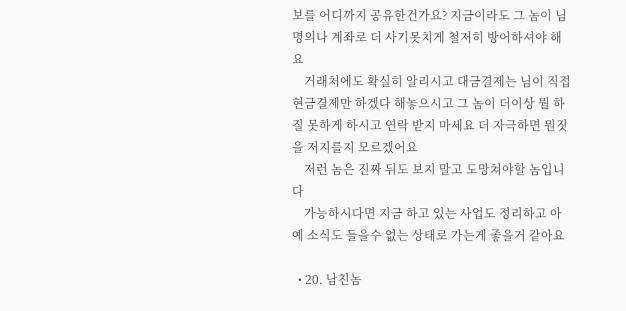보를 어디까지 공유한건가요? 지금이라도 그 놈이 님 명의나 계좌로 더 사기못치게 철저히 방어하셔야 해요
    거래처에도 확실히 알리시고 대금결제는 님이 직접 현금결제만 하겠다 해놓으시고 그 놈이 더이상 뭘 하질 못하게 하시고 연락 받지 마세요 더 자극하면 뭔짓을 저지를지 모르겠어요
    저런 놈은 진짜 뒤도 보지 말고 도망쳐야할 놈입니다
    가능하시다면 지금 하고 있는 사업도 정리하고 아예 소식도 들을수 없는 상태로 가는게 좋을거 같아요

  • 20. 남친놈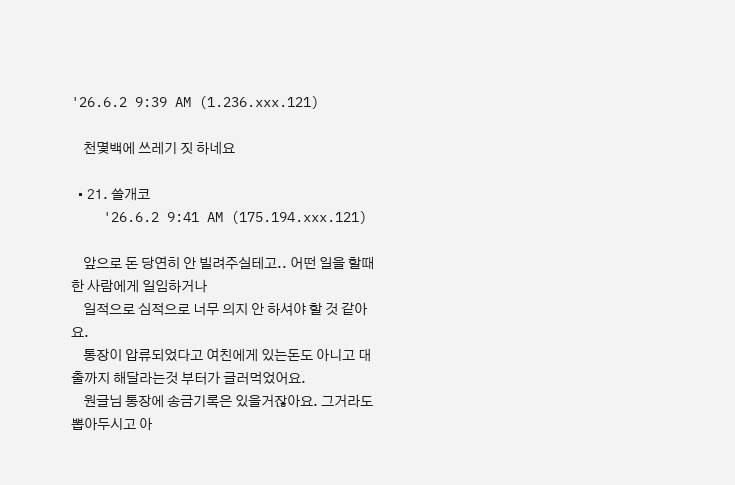'26.6.2 9:39 AM (1.236.xxx.121)

    천몇백에 쓰레기 짓 하네요

  • 21. 쓸개코
    '26.6.2 9:41 AM (175.194.xxx.121)

    앞으로 돈 당연히 안 빌려주실테고.. 어떤 일을 할때 한 사람에게 일임하거나
    일적으로 심적으로 너무 의지 안 하셔야 할 것 같아요.
    통장이 압류되었다고 여친에게 있는돈도 아니고 대출까지 해달라는것 부터가 글러먹었어요.
    원글님 통장에 송금기록은 있을거잖아요. 그거라도 뽑아두시고 아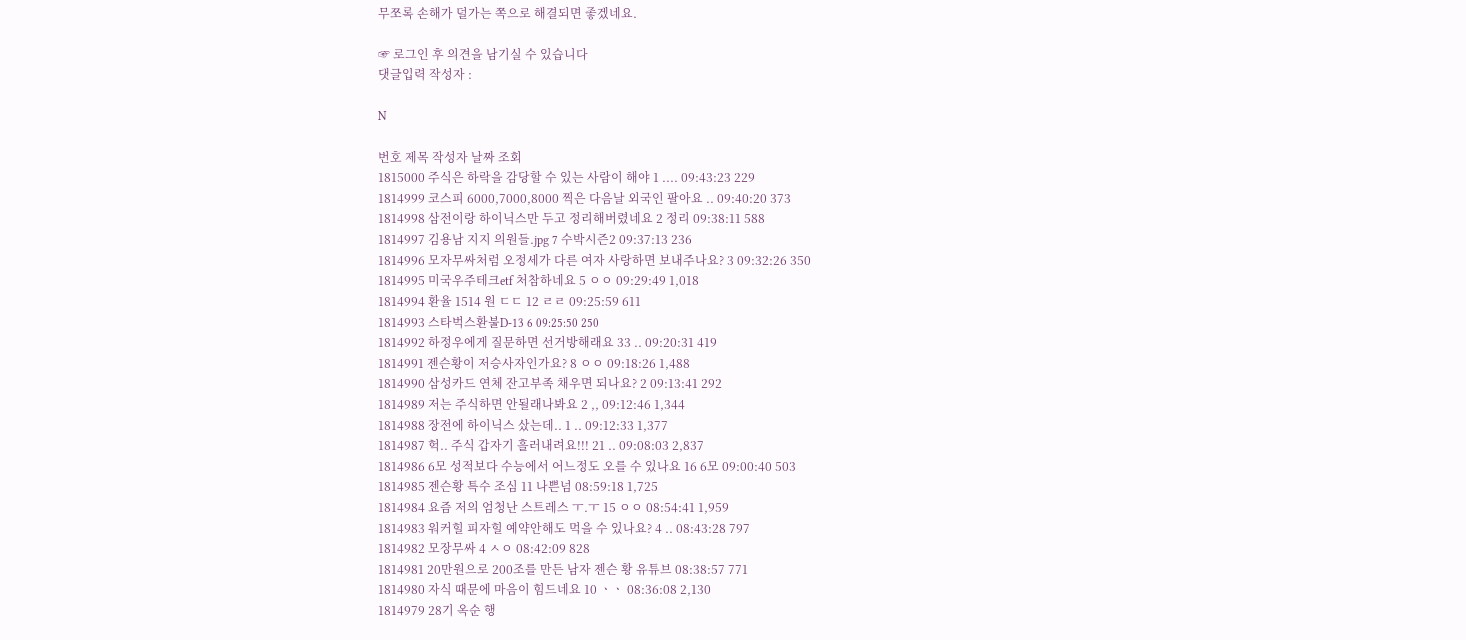무쪼록 손해가 덜가는 쪽으로 해결되면 좋겠네요.

☞ 로그인 후 의견을 남기실 수 있습니다
댓글입력 작성자 :

N

번호 제목 작성자 날짜 조회
1815000 주식은 하락을 감당할 수 있는 사람이 해야 1 .... 09:43:23 229
1814999 코스피 6000,7000,8000 찍은 다음날 외국인 팔아요 .. 09:40:20 373
1814998 삼전이랑 하이닉스만 두고 정리해버렸네요 2 정리 09:38:11 588
1814997 김용남 지지 의원들.jpg 7 수박시즌2 09:37:13 236
1814996 모자무싸처럼 오정세가 다른 여자 사랑하면 보내주나요? 3 09:32:26 350
1814995 미국우주테크etf 처참하네요 5 ㅇㅇ 09:29:49 1,018
1814994 환율 1514 원 ㄷㄷ 12 ㄹㄹ 09:25:59 611
1814993 스타벅스환불D-13 6 09:25:50 250
1814992 하정우에게 질문하면 선거방해래요 33 .. 09:20:31 419
1814991 젠슨황이 저승사자인가요? 8 ㅇㅇ 09:18:26 1,488
1814990 삼성카드 연체 잔고부족 채우면 되나요? 2 09:13:41 292
1814989 저는 주식하면 안될래나봐요 2 ,, 09:12:46 1,344
1814988 장전에 하이닉스 샀는데.. 1 .. 09:12:33 1,377
1814987 헉.. 주식 갑자기 흘러내려요!!! 21 .. 09:08:03 2,837
1814986 6모 성적보다 수능에서 어느정도 오를 수 있나요 16 6모 09:00:40 503
1814985 젠슨황 특수 조심 11 나쁜넘 08:59:18 1,725
1814984 요즘 저의 엄청난 스트레스 ㅜ.ㅜ 15 ㅇㅇ 08:54:41 1,959
1814983 워커힐 피자힐 예약안해도 먹을 수 있나요? 4 .. 08:43:28 797
1814982 모장무싸 4 ㅅㅇ 08:42:09 828
1814981 20만원으로 200조를 만든 남자 젠슨 황 유튜브 08:38:57 771
1814980 자식 때문에 마음이 힘드네요 10 ㆍㆍ 08:36:08 2,130
1814979 28기 옥순 행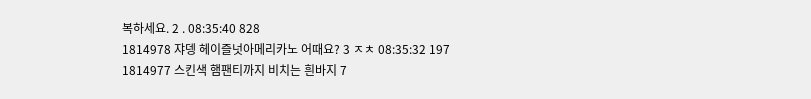복하세요. 2 . 08:35:40 828
1814978 쟈뎅 헤이즐넛아메리카노 어때요? 3 ㅈㅊ 08:35:32 197
1814977 스킨색 햄팬티까지 비치는 흰바지 7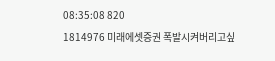08:35:08 820
1814976 미래에셋증권 폭발시켜버리고싶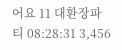어요 11 대환장파티 08:28:31 3,456